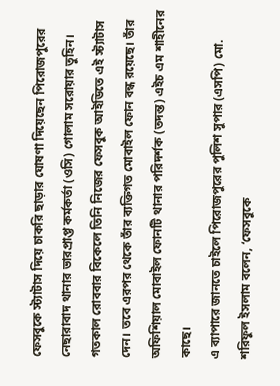ফেসবুকে স্ট্যাটাস দিয়ে চাকরি ছাড়ার ঘোষণা দিয়েছেন পিরোজপুরের নেছারাবাদ থানার ভারপ্রাপ্ত কর্মকর্তা (ওসি) গোলাম সরোয়ার তুহিন। গতকাল রোববার বিকেলে তিনি নিজের ফেসবুক আইডিতে এই স্ট্যাটাস দেন। তবে এরপর থেকে তাঁর ব্যক্তিগত মোবাইল ফোন বন্ধ রয়েছে। তাঁর অফিশিয়াল মোবাইল ফোনটি থানার পরিদর্শক (তদন্ত) এইচ এম শাহীনের কাছে।
এ ব্যাপারে জানতে চাইলে পিরোজপুরের পুলিশ সুপার (এসপি) মো. শরিফুল ইসলাম বলেন, ‘ফেসবুকে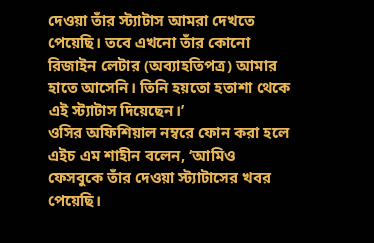দেওয়া তাঁর স্ট্যাটাস আমরা দেখতে পেয়েছি। তবে এখনো তাঁর কোনো রিজাইন লেটার (অব্যাহতিপত্র) আমার হাতে আসেনি। তিনি হয়তো হতাশা থেকে এই স্ট্যাটাস দিয়েছেন।’
ওসির অফিশিয়াল নম্বরে ফোন করা হলে এইচ এম শাহীন বলেন, ‘আমিও ফেসবুকে তাঁর দেওয়া স্ট্যাটাসের খবর পেয়েছি।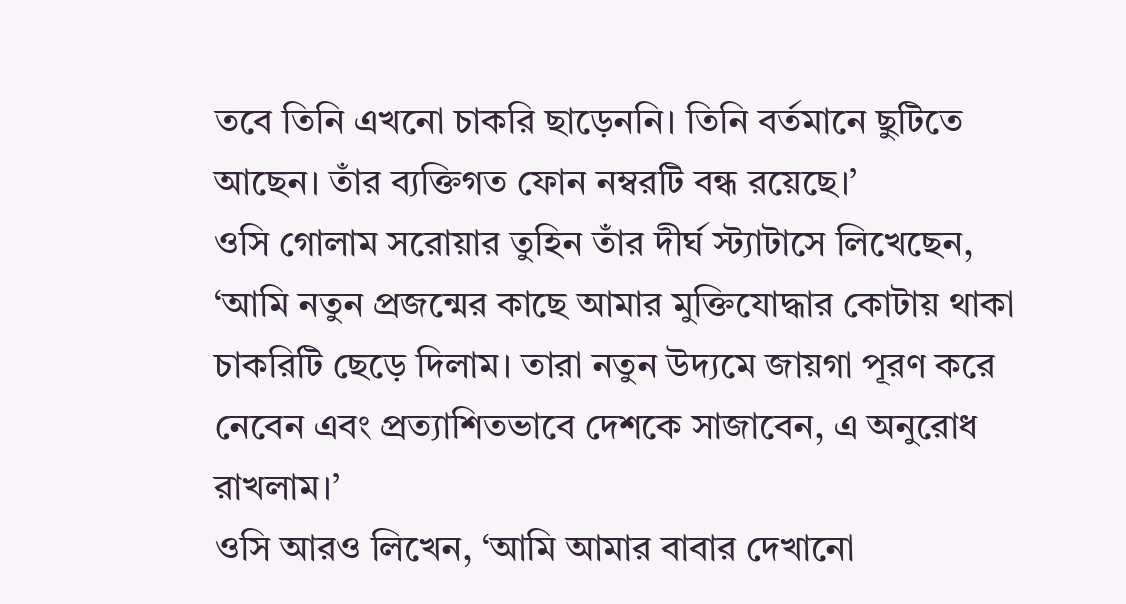তবে তিনি এখনো চাকরি ছাড়েননি। তিনি বর্তমানে ছুটিতে আছেন। তাঁর ব্যক্তিগত ফোন নম্বরটি বন্ধ রয়েছে।’
ওসি গোলাম সরোয়ার তুহিন তাঁর দীর্ঘ স্ট্যাটাসে লিখেছেন, ‘আমি নতুন প্রজন্মের কাছে আমার মুক্তিযোদ্ধার কোটায় থাকা চাকরিটি ছেড়ে দিলাম। তারা নতুন উদ্যমে জায়গা পূরণ করে নেবেন এবং প্রত্যাশিতভাবে দেশকে সাজাবেন, এ অনুরোধ রাখলাম।’
ওসি আরও লিখেন, ‘আমি আমার বাবার দেখানো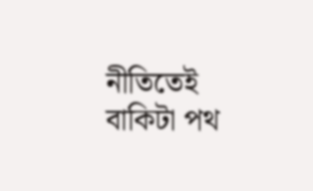নীতিতেই বাকিটা পথ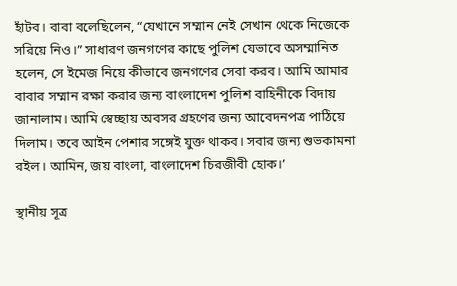হাঁটব। বাবা বলেছিলেন, “যেখানে সম্মান নেই সেখান থেকে নিজেকে সরিয়ে নিও।” সাধারণ জনগণের কাছে পুলিশ যেভাবে অসম্মানিত হলেন, সে ইমেজ নিয়ে কীভাবে জনগণের সেবা করব। আমি আমার বাবার সম্মান রক্ষা করার জন্য বাংলাদেশ পুলিশ বাহিনীকে বিদায় জানালাম। আমি স্বেচ্ছায় অবসর গ্রহণের জন্য আবেদনপত্র পাঠিয়ে দিলাম। তবে আইন পেশার সঙ্গেই যুক্ত থাকব। সবার জন্য শুভকামনা রইল। আমিন, জয় বাংলা, বাংলাদেশ চিরজীবী হোক।’

স্থানীয় সূত্র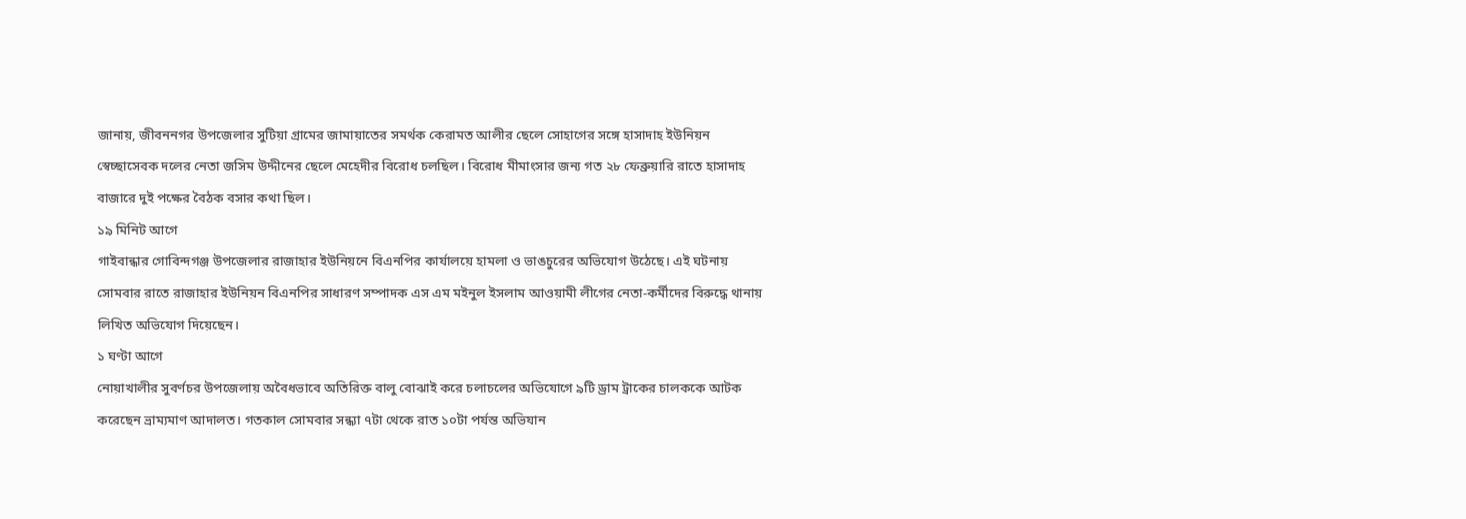জানায়, জীবননগর উপজেলার সুটিয়া গ্রামের জামায়াতের সমর্থক কেরামত আলীর ছেলে সোহাগের সঙ্গে হাসাদাহ ইউনিয়ন স্বেচ্ছাসেবক দলের নেতা জসিম উদ্দীনের ছেলে মেহেদীর বিরোধ চলছিল। বিরোধ মীমাংসার জন্য গত ২৮ ফেব্রুয়ারি রাতে হাসাদাহ বাজারে দুই পক্ষের বৈঠক বসার কথা ছিল।
১৯ মিনিট আগে
গাইবান্ধার গোবিন্দগঞ্জ উপজেলার রাজাহার ইউনিয়নে বিএনপির কার্যালয়ে হামলা ও ভাঙচুরের অভিযোগ উঠেছে। এই ঘটনায় সোমবার রাতে রাজাহার ইউনিয়ন বিএনপির সাধারণ সম্পাদক এস এম মইনুল ইসলাম আওয়ামী লীগের নেতা-কর্মীদের বিরুদ্ধে থানায় লিখিত অভিযোগ দিয়েছেন।
১ ঘণ্টা আগে
নোয়াখালীর সুবর্ণচর উপজেলায় অবৈধভাবে অতিরিক্ত বালু বোঝাই করে চলাচলের অভিযোগে ৯টি ড্রাম ট্রাকের চালককে আটক করেছেন ভ্রাম্যমাণ আদালত। গতকাল সোমবার সন্ধ্যা ৭টা থেকে রাত ১০টা পর্যন্ত অভিযান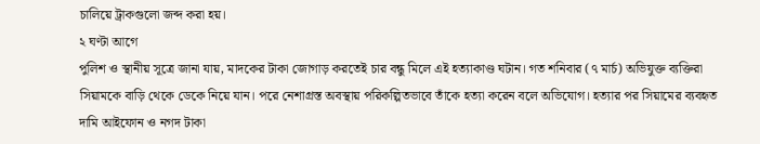চালিয়ে ট্রাকগুলো জব্দ করা হয়।
২ ঘণ্টা আগে
পুলিশ ও স্থানীয় সূত্রে জানা যায়, মাদকের টাকা জোগাড় করতেই চার বন্ধু মিলে এই হত্যাকাণ্ড ঘটান। গত শনিবার (৭ মার্চ) অভিযুক্ত ব্যক্তিরা সিয়ামকে বাড়ি থেকে ডেকে নিয়ে যান। পরে নেশাগ্রস্ত অবস্থায় পরিকল্পিতভাবে তাঁকে হত্যা করেন বলে অভিযোগ। হত্যার পর সিয়ামের ব্যবহৃত দামি আইফোন ও নগদ টাকা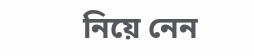নিয়ে নেন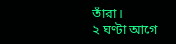তাঁরা।
২ ঘণ্টা আগে